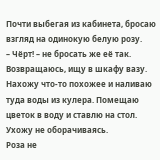Почти выбегая из кабинета, бросаю взгляд на одинокую белую розу.
– Чёрт! – не бросать же её так.
Возвращаюсь, ищу в шкафу вазу. Нахожу что-то похожее и наливаю туда воды из кулера. Помещаю цветок в воду и ставлю на стол. Ухожу не оборачиваясь.
Роза не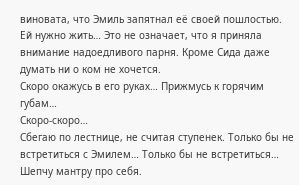виновата, что Эмиль запятнал её своей пошлостью. Ей нужно жить… Это не означает, что я приняла внимание надоедливого парня. Кроме Сида даже думать ни о ком не хочется.
Скоро окажусь в его руках… Прижмусь к горячим губам…
Скоро-скоро…
Сбегаю по лестнице, не считая ступенек. Только бы не встретиться с Эмилем… Только бы не встретиться… Шепчу мантру про себя.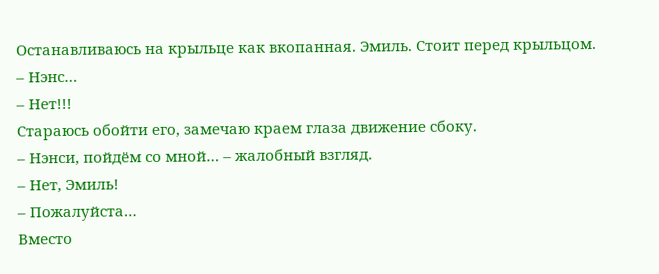Останавливаюсь на крыльце как вкопанная. Эмиль. Стоит перед крыльцом.
– Нэнс…
– Нет!!!
Стараюсь обойти его, замечаю краем глаза движение сбоку.
– Нэнси, пойдём со мной… – жалобный взгляд.
– Нет, Эмиль!
– Пожалуйста…
Вместо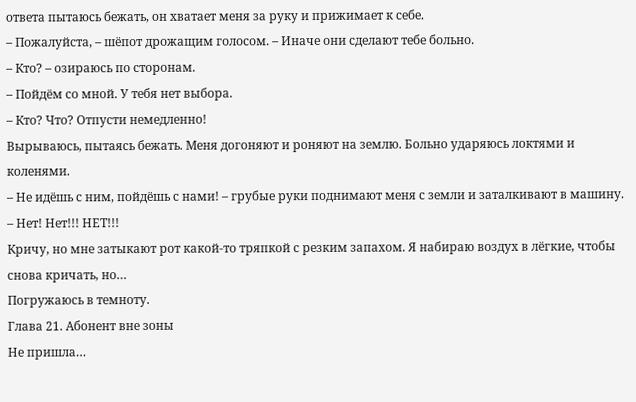ответа пытаюсь бежать, он хватает меня за руку и прижимает к себе.
– Пожалуйста, – шёпот дрожащим голосом. – Иначе они сделают тебе больно.
– Кто? – озираюсь по сторонам.
– Пойдём со мной. У тебя нет выбора.
– Кто? Что? Отпусти немедленно!
Вырываюсь, пытаясь бежать. Меня догоняют и роняют на землю. Больно ударяюсь локтями и коленями.
– Не идёшь с ним, пойдёшь с нами! – грубые руки поднимают меня с земли и заталкивают в машину.
– Нет! Нет!!! НЕТ!!!
Кричу, но мне затыкают рот какой-то тряпкой с резким запахом. Я набираю воздух в лёгкие, чтобы снова кричать, но…
Погружаюсь в темноту.
Глава 21. Абонент вне зоны
Не пришла…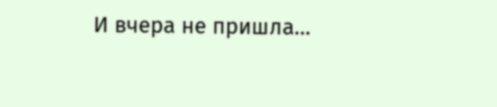И вчера не пришла…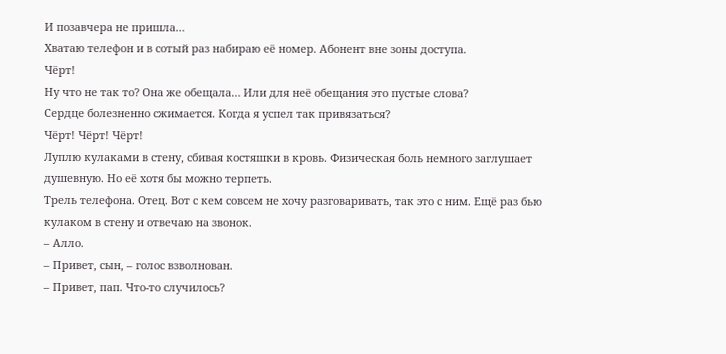И позавчера не пришла…
Хватаю телефон и в сотый раз набираю её номер. Абонент вне зоны доступа.
Чёрт!
Ну что не так то? Она же обещала… Или для неё обещания это пустые слова?
Сердце болезненно сжимается. Когда я успел так привязаться?
Чёрт! Чёрт! Чёрт!
Луплю кулаками в стену, сбивая костяшки в кровь. Физическая боль немного заглушает душевную. Но её хотя бы можно терпеть.
Трель телефона. Отец. Вот с кем совсем не хочу разговаривать, так это с ним. Ещё раз бью кулаком в стену и отвечаю на звонок.
– Алло.
– Привет, сын, – голос взволнован.
– Привет, пап. Что-то случилось?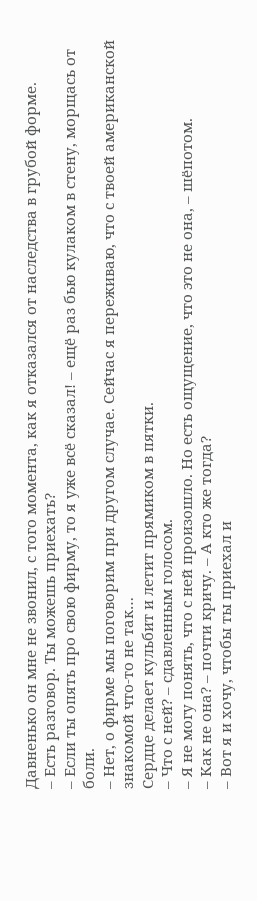Давненько он мне не звонил, с того момента, как я отказался от наследства в грубой форме.
– Есть разговор. Ты можешь приехать?
– Если ты опять про свою фирму, то я уже всё сказал! – ещё раз бью кулаком в стену, морщась от боли.
– Нет, о фирме мы поговорим при другом случае. Сейчас я переживаю, что с твоей американской знакомой что-то не так…
Сердце делает кульбит и летит прямиком в пятки.
– Что с ней? – сдавленным голосом.
– Я не могу понять, что с ней произошло. Но есть ощущение, что это не она, – шёпотом.
– Как не она? – почти кричу. – А кто же тогда?
– Вот я и хочу, чтобы ты приехал и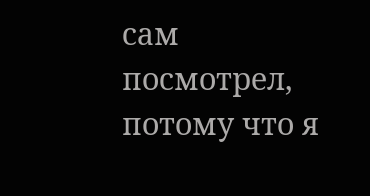сам посмотрел, потому что я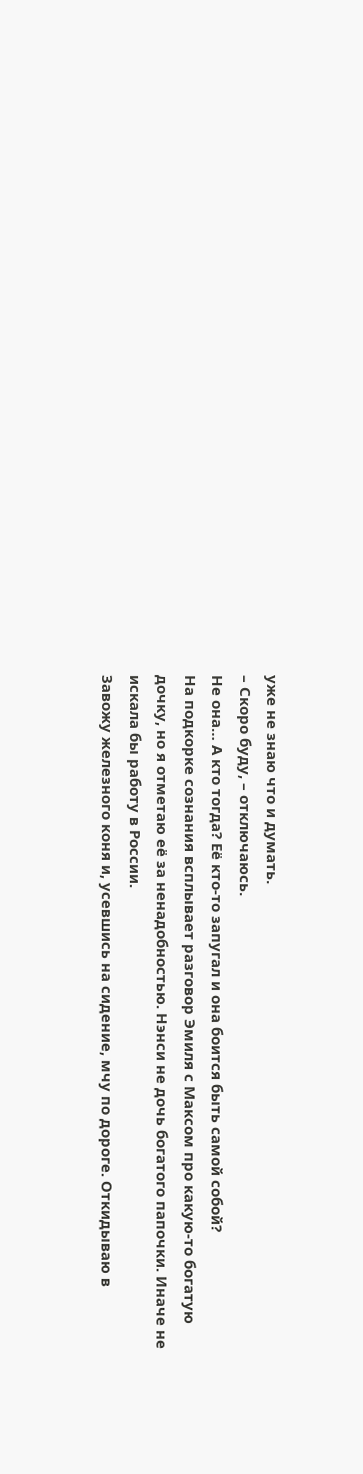уже не знаю что и думать.
– Скоро буду, – отключаюсь.
Не она… А кто тогда? Её кто-то запугал и она боится быть самой собой?
На подкорке сознания всплывает разговор Эмиля с Максом про какую-то богатую дочку, но я отметаю её за ненадобностью. Нэнси не дочь богатого папочки. Иначе не искала бы работу в России.
Завожу железного коня и, усевшись на сидение, мчу по дороге. Откидываю в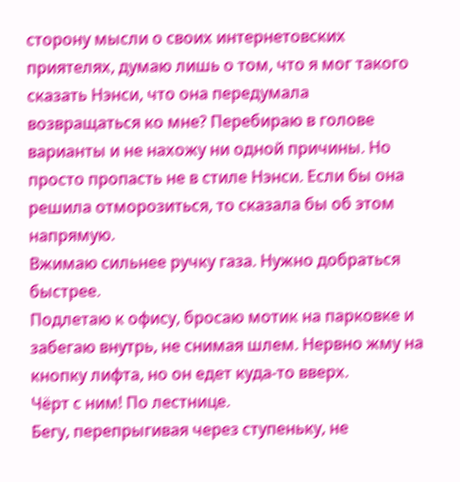сторону мысли о своих интернетовских приятелях, думаю лишь о том, что я мог такого сказать Нэнси, что она передумала возвращаться ко мне? Перебираю в голове варианты и не нахожу ни одной причины. Но просто пропасть не в стиле Нэнси. Если бы она решила отморозиться, то сказала бы об этом напрямую.
Вжимаю сильнее ручку газа. Нужно добраться быстрее.
Подлетаю к офису, бросаю мотик на парковке и забегаю внутрь, не снимая шлем. Нервно жму на кнопку лифта, но он едет куда-то вверх.
Чёрт с ним! По лестнице.
Бегу, перепрыгивая через ступеньку, не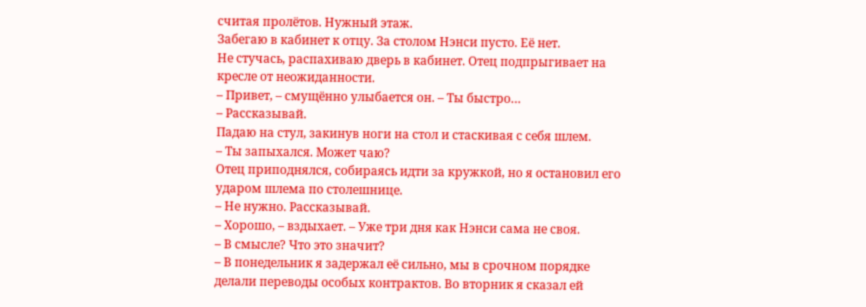считая пролётов. Нужный этаж.
Забегаю в кабинет к отцу. За столом Нэнси пусто. Её нет.
Не стучась, распахиваю дверь в кабинет. Отец подпрыгивает на кресле от неожиданности.
– Привет, – смущённо улыбается он. – Ты быстро…
– Рассказывай.
Падаю на стул, закинув ноги на стол и стаскивая с себя шлем.
– Ты запыхался. Может чаю?
Отец приподнялся, собираясь идти за кружкой, но я остановил его ударом шлема по столешнице.
– Не нужно. Рассказывай.
– Хорошо, – вздыхает. – Уже три дня как Нэнси сама не своя.
– В смысле? Что это значит?
– В понедельник я задержал её сильно, мы в срочном порядке делали переводы особых контрактов. Во вторник я сказал ей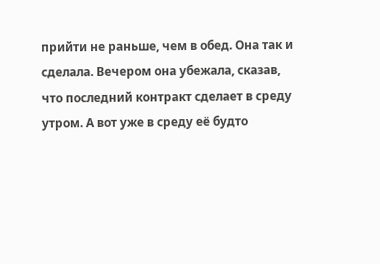прийти не раньше, чем в обед. Она так и сделала. Вечером она убежала, сказав, что последний контракт сделает в среду утром. А вот уже в среду её будто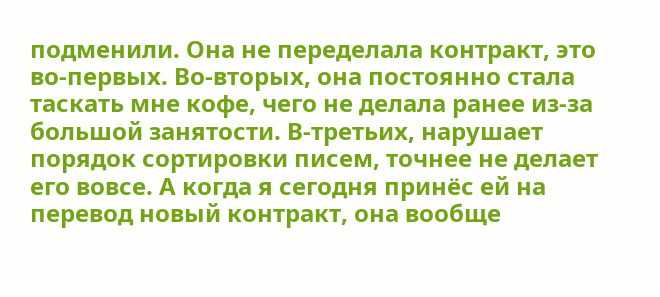подменили. Она не переделала контракт, это во-первых. Во-вторых, она постоянно стала таскать мне кофе, чего не делала ранее из-за большой занятости. В-третьих, нарушает порядок сортировки писем, точнее не делает его вовсе. А когда я сегодня принёс ей на перевод новый контракт, она вообще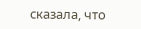сказала, что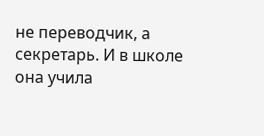не переводчик, а секретарь. И в школе она учила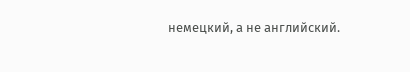немецкий, а не английский.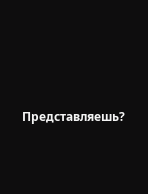Представляешь?